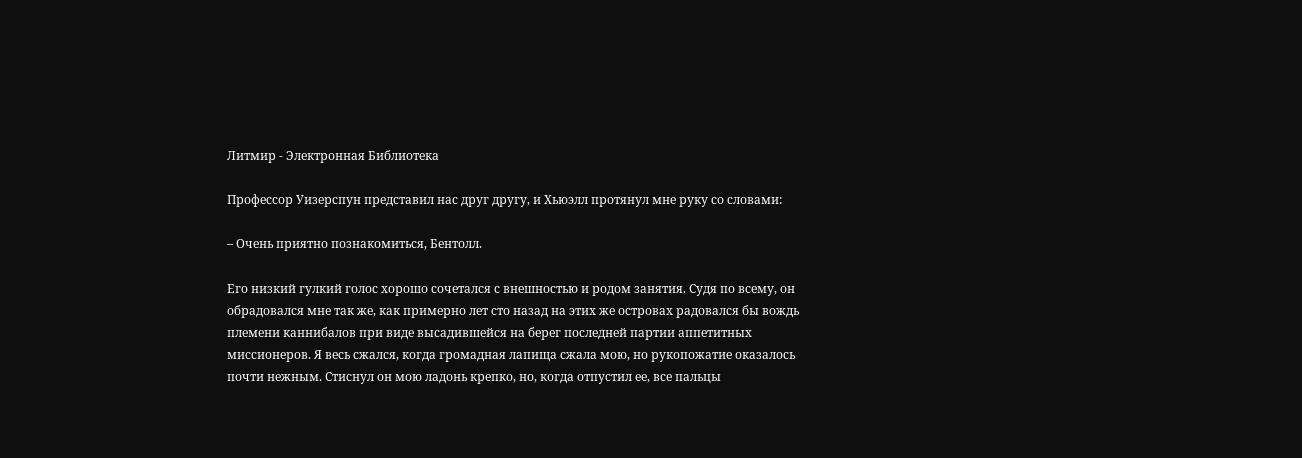Литмир - Электронная Библиотека

Профессор Уизерспун представил нас друг другу, и Хьюэлл протянул мне руку со словами:

– Очень приятно познакомиться, Бентолл.

Его низкий гулкий голос хорошо сочетался с внешностью и родом занятия. Судя по всему, он обрадовался мне так же, как примерно лет сто назад на этих же островах радовался бы вождь племени каннибалов при виде высадившейся на берег последней партии аппетитных миссионеров. Я весь сжался, когда громадная лапища сжала мою, но рукопожатие оказалось почти нежным. Стиснул он мою ладонь крепко, но, когда отпустил ее, все пальцы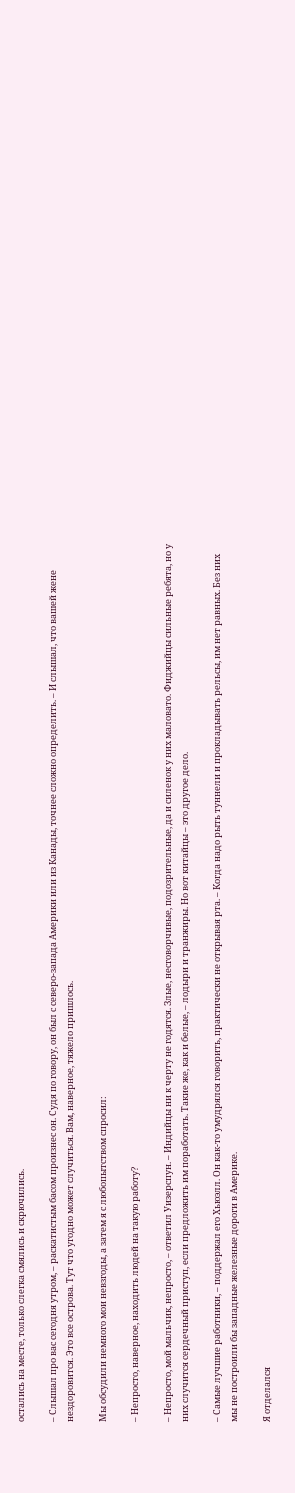остались на месте, только слегка смялись и скрючились.

– Слышал про вас сегодня утром, – раскатистым басом произнес он. Судя по говору, он был с северо-запада Америки или из Канады, точнее сложно определить. – И слышал, что вашей жене нездоровится. Это все острова. Тут что угодно может случиться. Вам, наверное, тяжело пришлось.

Мы обсудили немного мои невзгоды, а затем я с любопытством спросил:

– Непросто, наверное, находить людей на такую работу?

– Непросто, мой мальчик, непросто, – ответил Уизерспун. – Индийцы ни к черту не годятся. Злые, несговорчивые, подозрительные, да и силенок у них маловато. Фиджийцы сильные ребята, но у них случится сердечный приступ, если предложить им поработать. Такие же, как и белые, – лодыри и транжиры. Но вот китайцы – это другое дело.

– Самые лучшие работники, – поддержал его Хьюэлл. Он как-то умудрялся говорить, практически не открывая рта. – Когда надо рыть туннели и прокладывать рельсы, им нет равных. Без них мы не построили бы западные железные дороги в Америке.

Я отделался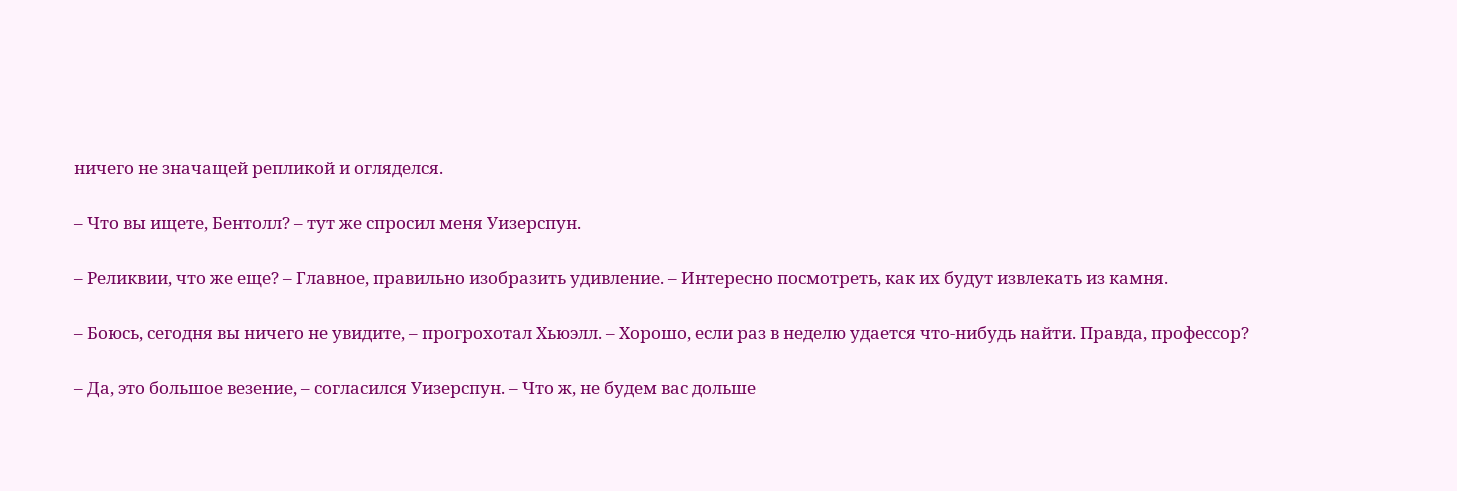ничего не значащей репликой и огляделся.

– Что вы ищете, Бентолл? – тут же спросил меня Уизерспун.

– Реликвии, что же еще? – Главное, правильно изобразить удивление. – Интересно посмотреть, как их будут извлекать из камня.

– Боюсь, сегодня вы ничего не увидите, – прогрохотал Хьюэлл. – Хорошо, если раз в неделю удается что-нибудь найти. Правда, профессор?

– Да, это большое везение, – согласился Уизерспун. – Что ж, не будем вас дольше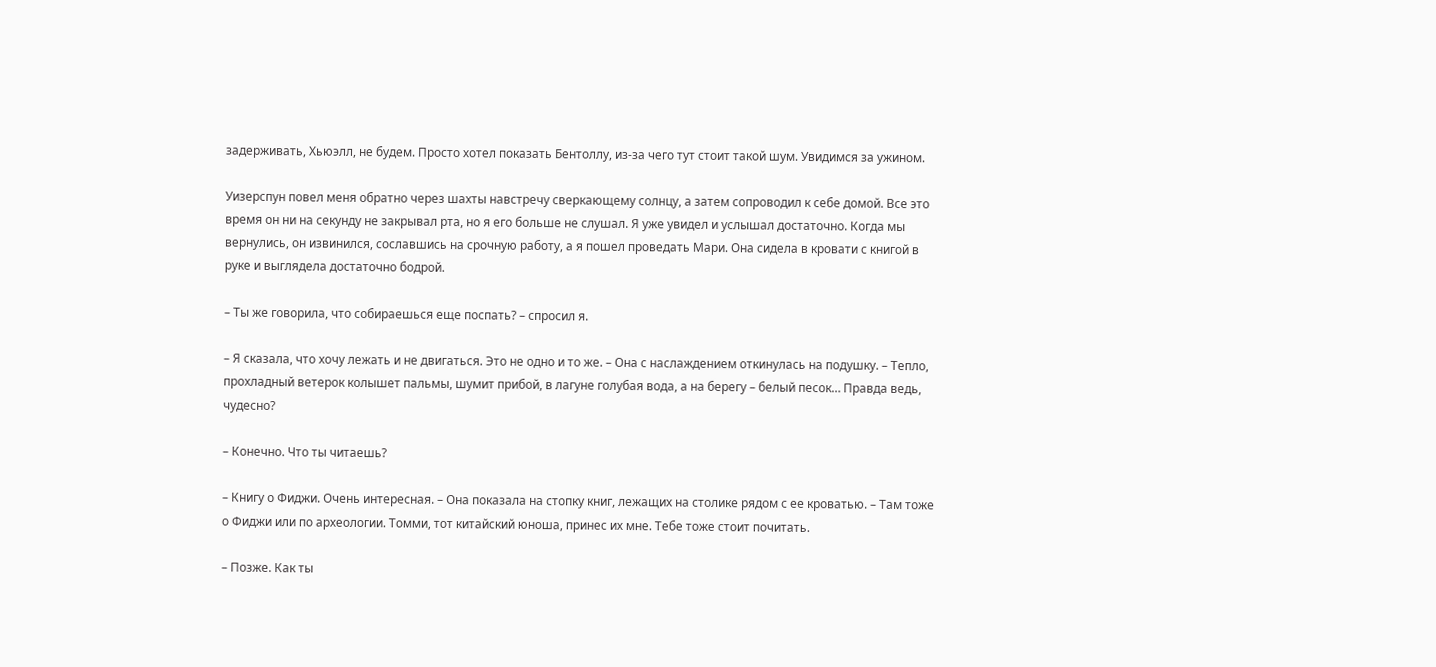задерживать, Хьюэлл, не будем. Просто хотел показать Бентоллу, из-за чего тут стоит такой шум. Увидимся за ужином.

Уизерспун повел меня обратно через шахты навстречу сверкающему солнцу, а затем сопроводил к себе домой. Все это время он ни на секунду не закрывал рта, но я его больше не слушал. Я уже увидел и услышал достаточно. Когда мы вернулись, он извинился, сославшись на срочную работу, а я пошел проведать Мари. Она сидела в кровати с книгой в руке и выглядела достаточно бодрой.

– Ты же говорила, что собираешься еще поспать? – спросил я.

– Я сказала, что хочу лежать и не двигаться. Это не одно и то же. – Она с наслаждением откинулась на подушку. – Тепло, прохладный ветерок колышет пальмы, шумит прибой, в лагуне голубая вода, а на берегу – белый песок… Правда ведь, чудесно?

– Конечно. Что ты читаешь?

– Книгу о Фиджи. Очень интересная. – Она показала на стопку книг, лежащих на столике рядом с ее кроватью. – Там тоже о Фиджи или по археологии. Томми, тот китайский юноша, принес их мне. Тебе тоже стоит почитать.

– Позже. Как ты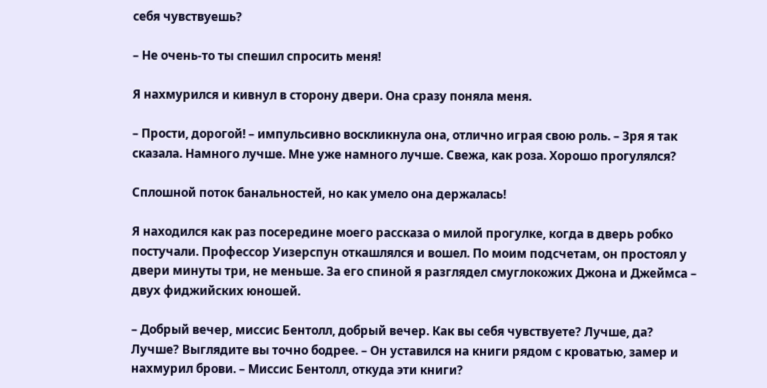себя чувствуешь?

– Не очень-то ты спешил спросить меня!

Я нахмурился и кивнул в сторону двери. Она сразу поняла меня.

– Прости, дорогой! – импульсивно воскликнула она, отлично играя свою роль. – Зря я так сказала. Намного лучше. Мне уже намного лучше. Свежа, как роза. Хорошо прогулялся?

Сплошной поток банальностей, но как умело она держалась!

Я находился как раз посередине моего рассказа о милой прогулке, когда в дверь робко постучали. Профессор Уизерспун откашлялся и вошел. По моим подсчетам, он простоял у двери минуты три, не меньше. За его спиной я разглядел смуглокожих Джона и Джеймса – двух фиджийских юношей.

– Добрый вечер, миссис Бентолл, добрый вечер. Как вы себя чувствуете? Лучше, да? Лучше? Выглядите вы точно бодрее. – Он уставился на книги рядом с кроватью, замер и нахмурил брови. – Миссис Бентолл, откуда эти книги?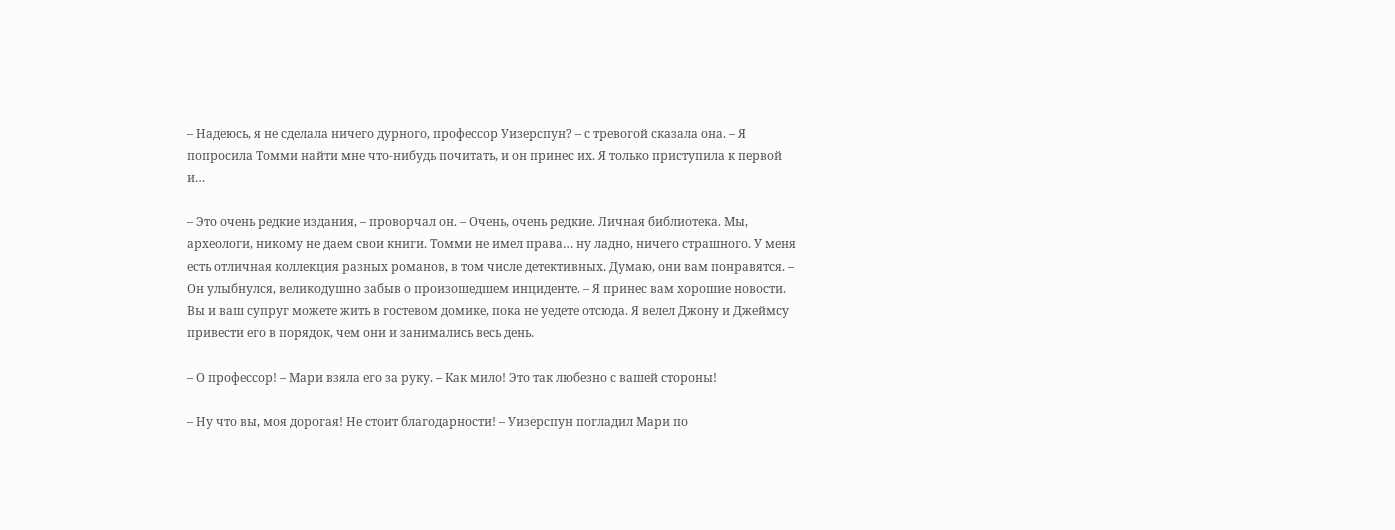– Надеюсь, я не сделала ничего дурного, профессор Уизерспун? – с тревогой сказала она. – Я попросила Томми найти мне что-нибудь почитать, и он принес их. Я только приступила к первой и…

– Это очень редкие издания, – проворчал он. – Очень, очень редкие. Личная библиотека. Мы, археологи, никому не даем свои книги. Томми не имел права… ну ладно, ничего страшного. У меня есть отличная коллекция разных романов, в том числе детективных. Думаю, они вам понравятся. – Он улыбнулся, великодушно забыв о произошедшем инциденте. – Я принес вам хорошие новости. Вы и ваш супруг можете жить в гостевом домике, пока не уедете отсюда. Я велел Джону и Джеймсу привести его в порядок, чем они и занимались весь день.

– О профессор! – Мари взяла его за руку. – Как мило! Это так любезно с вашей стороны!

– Ну что вы, моя дорогая! Не стоит благодарности! – Уизерспун погладил Мари по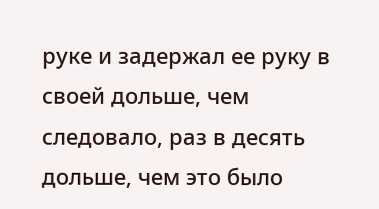руке и задержал ее руку в своей дольше, чем следовало, раз в десять дольше, чем это было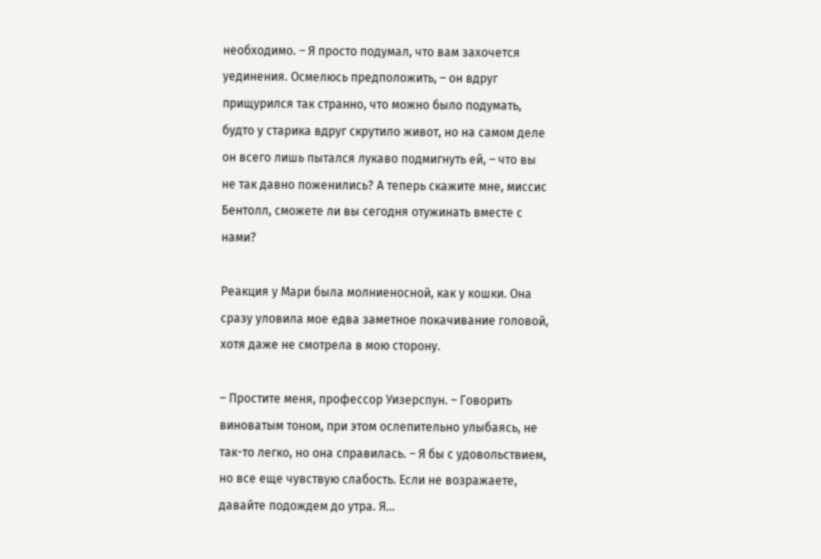необходимо. – Я просто подумал, что вам захочется уединения. Осмелюсь предположить, – он вдруг прищурился так странно, что можно было подумать, будто у старика вдруг скрутило живот, но на самом деле он всего лишь пытался лукаво подмигнуть ей, – что вы не так давно поженились? А теперь скажите мне, миссис Бентолл, сможете ли вы сегодня отужинать вместе с нами?

Реакция у Мари была молниеносной, как у кошки. Она сразу уловила мое едва заметное покачивание головой, хотя даже не смотрела в мою сторону.

– Простите меня, профессор Уизерспун. – Говорить виноватым тоном, при этом ослепительно улыбаясь, не так-то легко, но она справилась. – Я бы с удовольствием, но все еще чувствую слабость. Если не возражаете, давайте подождем до утра. Я…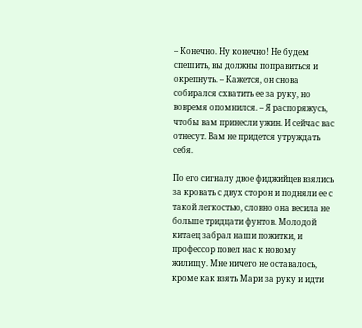– Конечно. Ну конечно! Не будем спешить, вы должны поправиться и окрепнуть. – Кажется, он снова собирался схватить ее за руку, но вовремя опомнился. – Я распоряжусь, чтобы вам принесли ужин. И сейчас вас отнесут. Вам не придется утруждать себя.

По его сигналу двое фиджийцев взялись за кровать с двух сторон и подняли ее с такой легкостью, словно она весила не больше тридцати фунтов. Молодой китаец забрал наши пожитки, и профессор повел нас к новому жилищу. Мне ничего не оставалось, кроме как взять Мари за руку и идти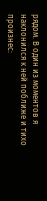рядом. В один из моментов я наклонился к ней поближе и тихо произнес: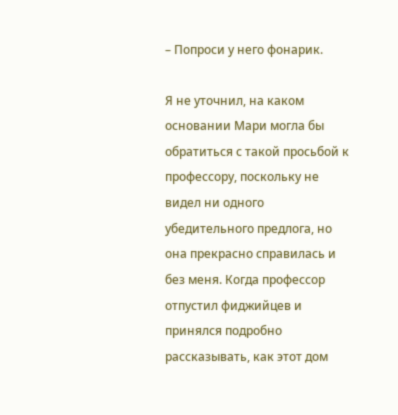– Попроси у него фонарик.

Я не уточнил, на каком основании Мари могла бы обратиться с такой просьбой к профессору, поскольку не видел ни одного убедительного предлога, но она прекрасно справилась и без меня. Когда профессор отпустил фиджийцев и принялся подробно рассказывать, как этот дом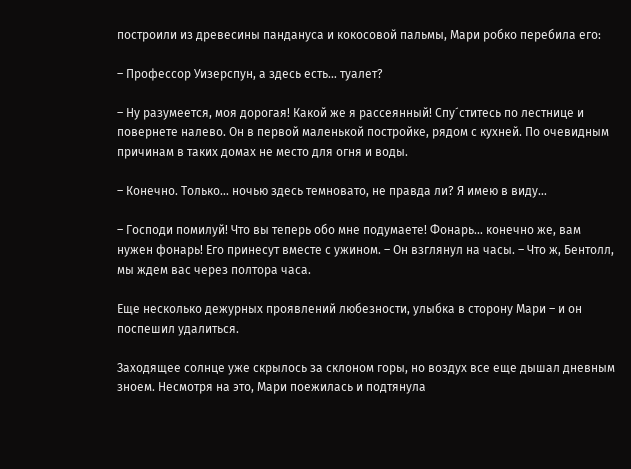построили из древесины пандануса и кокосовой пальмы, Мари робко перебила его:

– Профессор Уизерспун, а здесь есть… туалет?

– Ну разумеется, моя дорогая! Какой же я рассеянный! Спу´ститесь по лестнице и повернете налево. Он в первой маленькой постройке, рядом с кухней. По очевидным причинам в таких домах не место для огня и воды.

– Конечно. Только… ночью здесь темновато, не правда ли? Я имею в виду…

– Господи помилуй! Что вы теперь обо мне подумаете! Фонарь… конечно же, вам нужен фонарь! Его принесут вместе с ужином. – Он взглянул на часы. – Что ж, Бентолл, мы ждем вас через полтора часа.

Еще несколько дежурных проявлений любезности, улыбка в сторону Мари – и он поспешил удалиться.

Заходящее солнце уже скрылось за склоном горы, но воздух все еще дышал дневным зноем. Несмотря на это, Мари поежилась и подтянула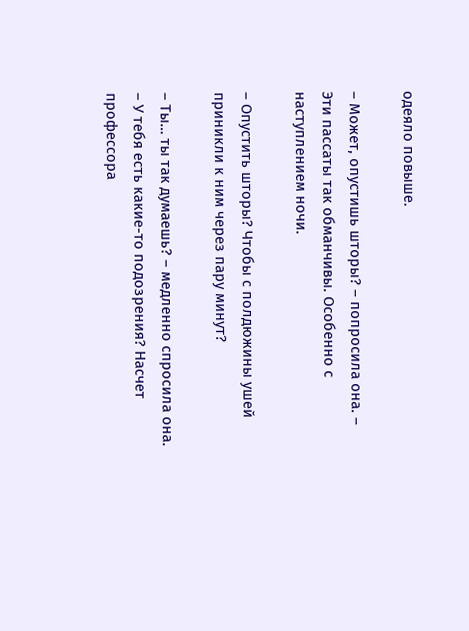одеяло повыше.

– Может, опустишь шторы? – попросила она. – Эти пассаты так обманчивы. Особенно с наступлением ночи.

– Опустить шторы? Чтобы с полдюжины ушей приникли к ним через пару минут?

– Ты… ты так думаешь? – медленно спросила она. – У тебя есть какие-то подозрения? Насчет профессора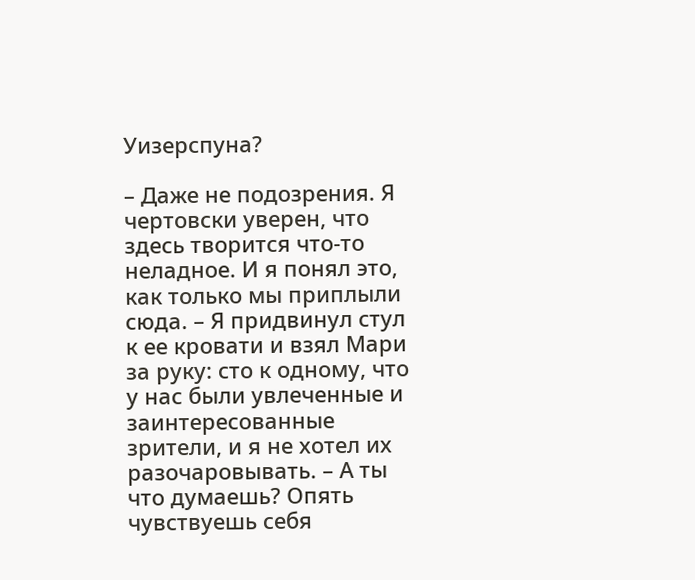Уизерспуна?

– Даже не подозрения. Я чертовски уверен, что здесь творится что-то неладное. И я понял это, как только мы приплыли сюда. – Я придвинул стул к ее кровати и взял Мари за руку: сто к одному, что у нас были увлеченные и заинтересованные зрители, и я не хотел их разочаровывать. – А ты что думаешь? Опять чувствуешь себя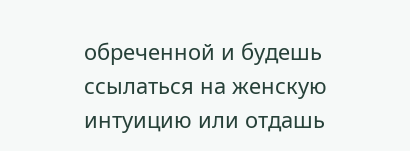обреченной и будешь ссылаться на женскую интуицию или отдашь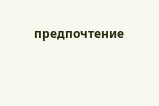предпочтение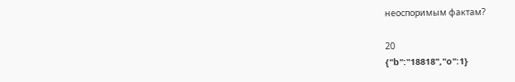неоспоримым фактам?

20
{"b":"18818","o":1}